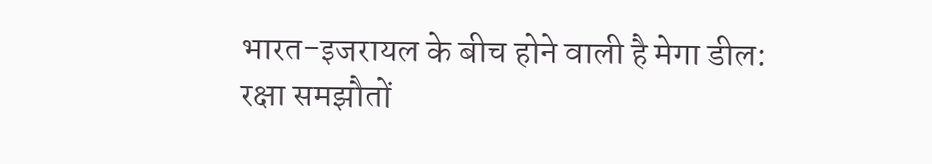भारत-इजरायल के बीच होने वाली है मेगा डील: रक्षा समझौतों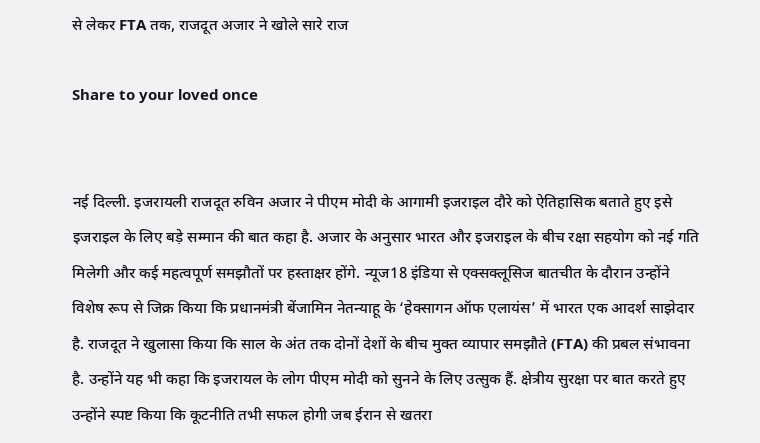से लेकर FTA तक, राजदूत अजार ने खोले सारे राज

Share to your loved once


नई दिल्‍ली. इजरायली राजदूत रुविन अजार ने पीएम मोदी के आगामी इजराइल दौरे को ऐतिहासिक बताते हुए इसे इजराइल के लिए बड़े सम्मान की बात कहा है. अजार के अनुसार भारत और इजराइल के बीच रक्षा सहयोग को नई गति मिलेगी और कई महत्वपूर्ण समझौतों पर हस्ताक्षर होंगे. न्‍यूज18 इंडिया से एक्‍सक्‍लूसिज बातचीत के दौरान उन्होंने विशेष रूप से जिक्र किया कि प्रधानमंत्री बेंजामिन नेतन्याहू के ‘हेक्सागन ऑफ एलायंस’ में भारत एक आदर्श साझेदार है. राजदूत ने खुलासा किया कि साल के अंत तक दोनों देशों के बीच मुक्त व्यापार समझौते (FTA) की प्रबल संभावना है. उन्होंने यह भी कहा कि इजरायल के लोग पीएम मोदी को सुनने के लिए उत्सुक हैं. क्षेत्रीय सुरक्षा पर बात करते हुए उन्होंने स्पष्ट किया कि कूटनीति तभी सफल होगी जब ईरान से खतरा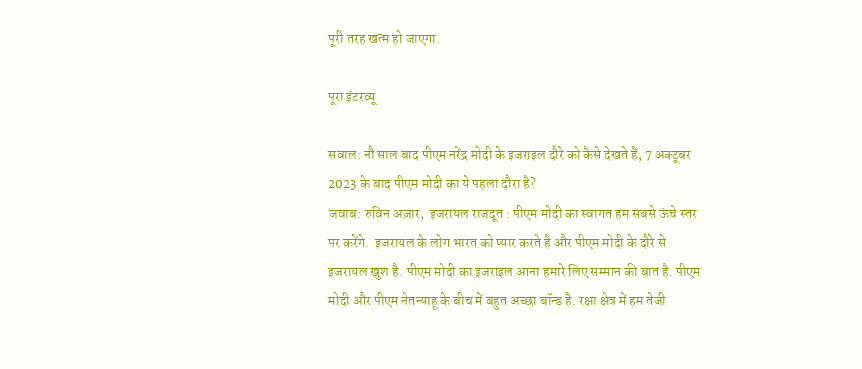पूरी तरह खत्म हो जाएगा.

पूरा इंटरव्यू

सवाल: नौ साल बाद पीएम नरेंद्र मोदी के इजराइल दौरे को कैसे देखते हैं, 7 अक्टूबर 2023 के बाद पीएम मोदी का ये पहला दौरा है?
जवाब: रुविन अज़ार,  इजरायल राजदूत : पीएम मोदी का स्वागत हम सबसे ऊंचे स्तर पर करेंगे.  इजरायल के लोग भारत को प्यार करते है और पीएम मोदी के दौरे से इजरायल खुश है. पीएम मोदी का इजराइल आना हमारे लिए सम्मान की बात है. पीएम मोदी और पीएम नेतन्याहू के बीच में बहुत अच्छा बॉन्ड है. रक्षा क्षेत्र में हम तेजी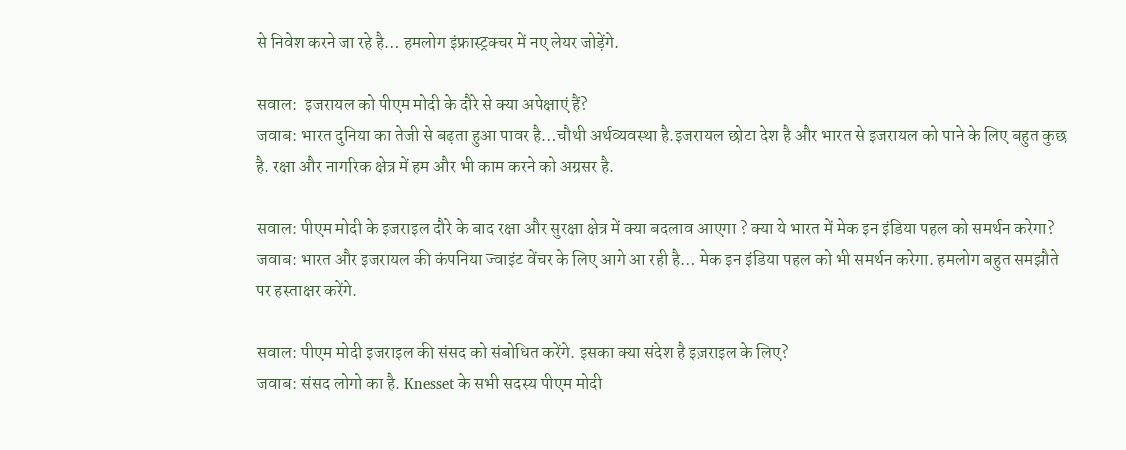से निवेश करने जा रहे है… हमलोग इंफ्रास्ट्रक्चर में नए लेयर जोड़ेंगे.

सवाल:  इजरायल को पीएम मोदी के दौरे से क्या अपेक्षाएं हैं?
जवाब: भारत दुनिया का तेजी से बढ़ता हुआ पावर है…चौथी अर्थव्यवस्था है.इजरायल छोटा देश है और भारत से इजरायल को पाने के लिए बहुत कुछ है. रक्षा और नागरिक क्षेत्र में हम और भी काम करने को अग्रसर है.

सवाल: पीएम मोदी के इजराइल दौरे के बाद रक्षा और सुरक्षा क्षेत्र में क्या बदलाव आएगा ? क्या ये भारत में मेक इन इंडिया पहल को समर्थन करेगा?
जवाब: भारत और इजरायल की कंपनिया ज्वाइंट वेंचर के लिए आगे आ रही है… मेक इन इंडिया पहल को भी समर्थन करेगा. हमलोग बहुत समझौते पर हस्ताक्षर करेंगे.

सवाल: पीएम मोदी इजराइल की संसद को संबोधित करेंगे. इसका क्या संदेश है इज़राइल के लिए?
जवाब: संसद लोगो का है. Knesset के सभी सदस्य पीएम मोदी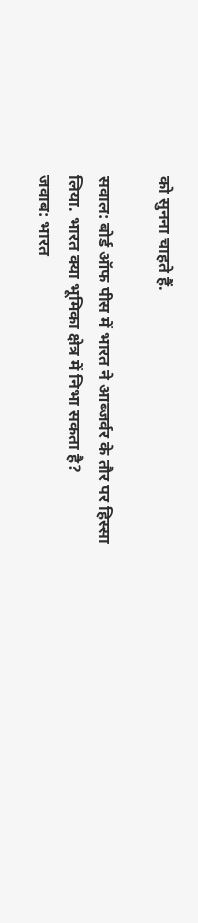को सुनना चाहते हैं.

सवाल: बोर्ड ऑफ पीस में भारत ने आब्जर्वर के तौर पर हिस्सा लिया. भारत क्या भूमिका क्षेत्र में निभा सकता है?
जवाब: भारत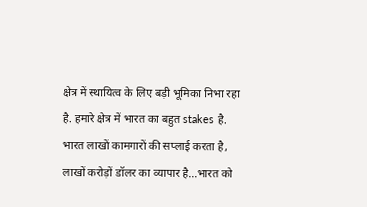क्षेत्र में स्थायित्व के लिए बड़ी भूमिका निभा रहा है. हमारे क्षेत्र में भारत का बहुत stakes है. भारत लाखों कामगारों की सप्लाई करता है, लाखों करोड़ों डॉलर का व्यापार है…भारत को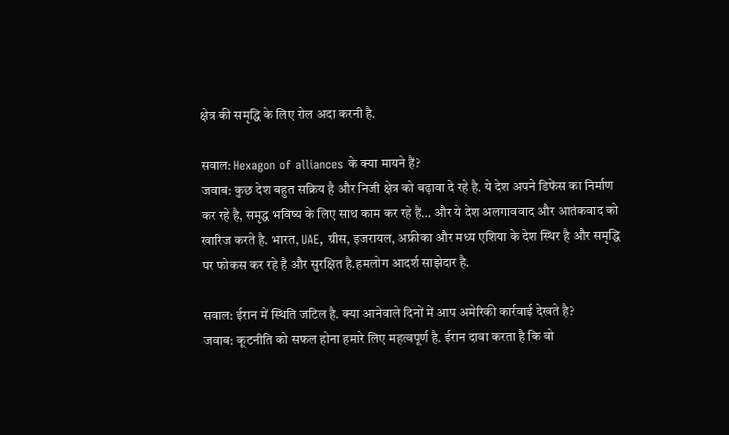क्षेत्र की समृद्धि के लिए रोल अदा करनी है.

सवाल: Hexagon of alliances के क्या मायने हैं?
जवाब: कुछ देश बहुत सक्रिय है और निजी क्षेत्र को बढ़ावा दे रहे है. ये देश अपने डिफेंस का निर्माण कर रहे है, समृद्ध भविष्य के लिए साथ काम कर रहे हैं… और ये देश अलगाववाद और आतंकवाद को खारिज करते है. भारत, UAE, ग्रीस, इजरायल, अफ्रीका और मध्य एशिया के देश स्थिर है और समृद्धि पर फोकस कर रहे है और सुरक्षित है.हमलोग आदर्श साझेदार है.

सवाल: ईरान में स्थिति जटिल है. क्या आनेवाले दिनों में आप अमेरिकी कार्रवाई देखते है?
जवाब: कूटनीति को सफल होना हमारे लिए महत्वपूर्ण है. ईरान दावा करता है कि वो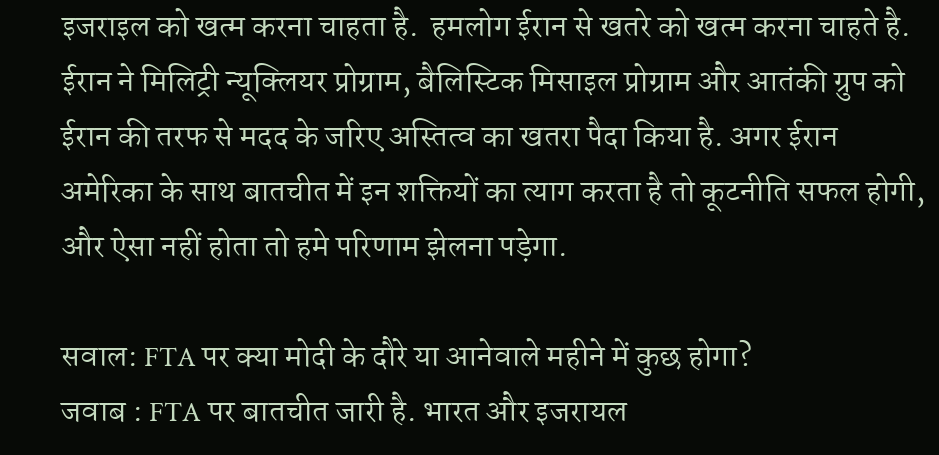इजराइल को खत्म करना चाहता है.  हमलोग ईरान से खतरे को खत्म करना चाहते है. ईरान ने मिलिट्री न्यूक्लियर प्रोग्राम, बैलिस्टिक मिसाइल प्रोग्राम और आतंकी ग्रुप को ईरान की तरफ से मदद के जरिए अस्तित्व का खतरा पैदा किया है. अगर ईरान अमेरिका के साथ बातचीत में इन शक्तियों का त्याग करता है तो कूटनीति सफल होगी, और ऐसा नहीं होता तो हमे परिणाम झेलना पड़ेगा.

सवाल: FTA पर क्या मोदी के दौरे या आनेवाले महीने में कुछ होगा?
जवाब : FTA पर बातचीत जारी है. भारत और इजरायल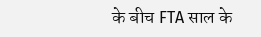के बीच FTA साल के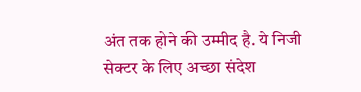अंत तक होने की उम्मीद है. ये निजी सेक्टर के लिए अच्छा संदेश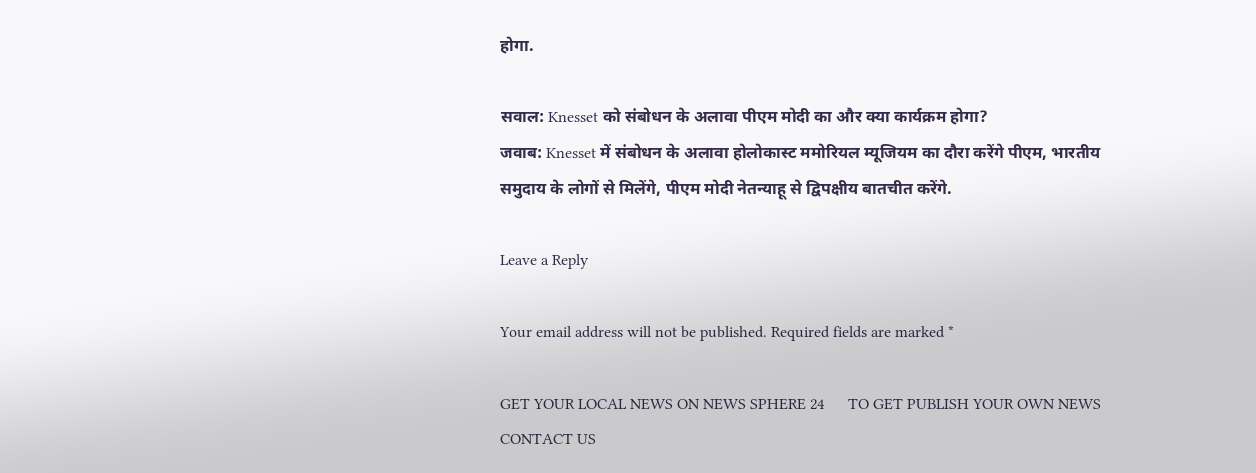होगा.

सवाल: Knesset को संबोधन के अलावा पीएम मोदी का और क्या कार्यक्रम होगा?
जवाब: Knesset में संबोधन के अलावा होलोकास्ट ममोरियल म्यूजियम का दौरा करेंगे पीएम, भारतीय समुदाय के लोगों से मिलेंगे, पीएम मोदी नेतन्याहू से द्विपक्षीय बातचीत करेंगे.

Leave a Reply

Your email address will not be published. Required fields are marked *

GET YOUR LOCAL NEWS ON NEWS SPHERE 24      TO GET PUBLISH YOUR OWN NEWS   CONTACT US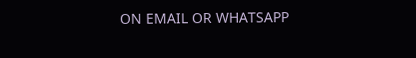ON EMAIL OR WHATSAPP